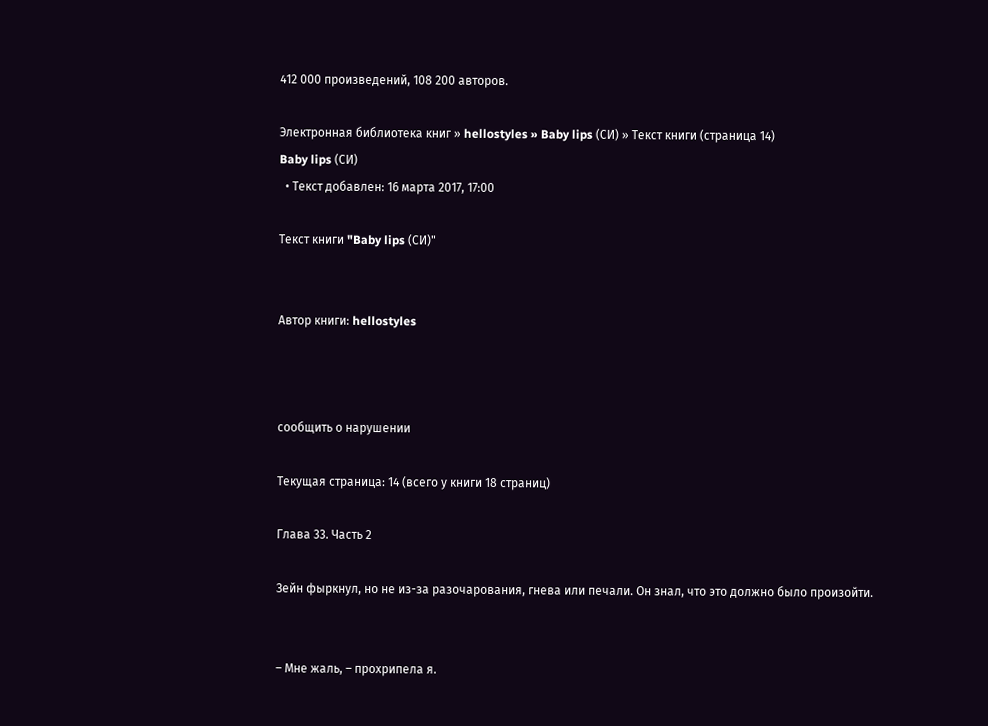412 000 произведений, 108 200 авторов.

Электронная библиотека книг » hellostyles » Baby lips (СИ) » Текст книги (страница 14)
Baby lips (СИ)
  • Текст добавлен: 16 марта 2017, 17:00

Текст книги "Baby lips (СИ)"


Автор книги: hellostyles



сообщить о нарушении

Текущая страница: 14 (всего у книги 18 страниц)

Глава 33. Часть 2

Зейн фыркнул, но не из-за разочарования, гнева или печали. Он знал, что это должно было произойти.


– Мне жаль, – прохрипела я.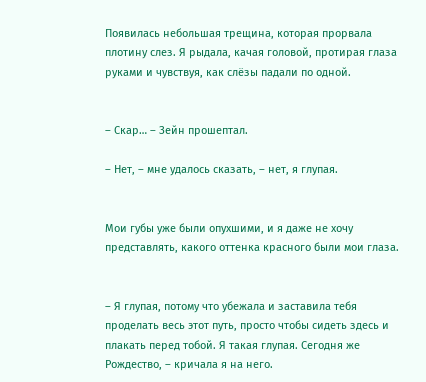Появилась небольшая трещина, которая прорвала плотину слез. Я рыдала, качая головой, протирая глаза руками и чувствуя, как слёзы падали по одной.


– Скар… – Зейн прошептал.

– Нет, – мне удалось сказать, – нет, я глупая.


Мои губы уже были опухшими, и я даже не хочу представлять, какого оттенка красного были мои глаза.


– Я глупая, потому что убежала и заставила тебя проделать весь этот путь, просто чтобы сидеть здесь и плакать перед тобой. Я такая глупая. Сегодня же Рождество, – кричала я на него.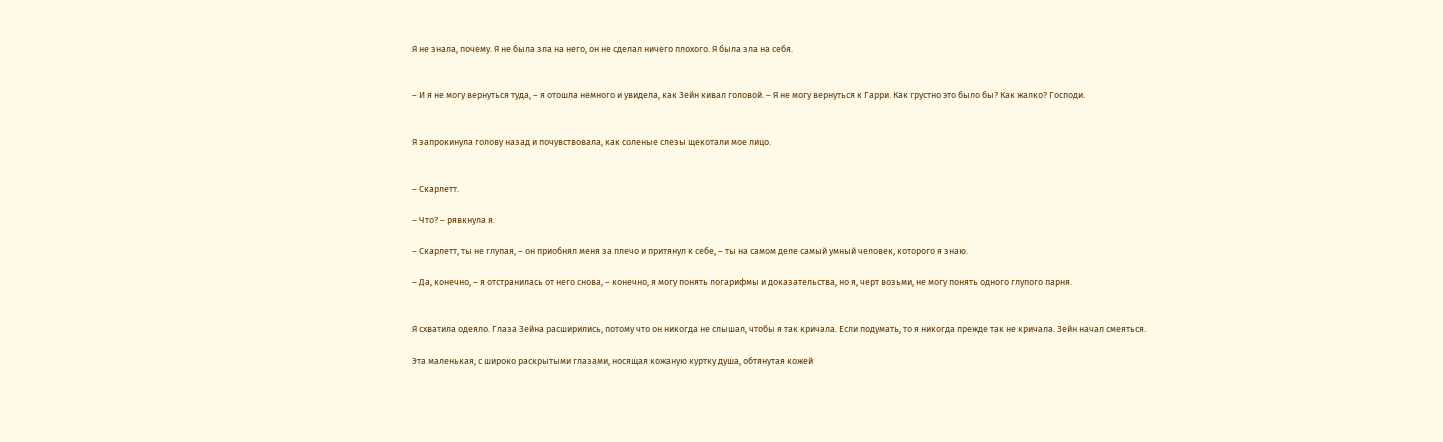Я не знала, почему. Я не была зла на него, он не сделал ничего плохого. Я была зла на себя.


– И я не могу вернуться туда, – я отошла немного и увидела, как Зейн кивал головой. – Я не могу вернуться к Гарри. Как грустно это было бы? Как жалко? Господи.


Я запрокинула голову назад и почувствовала, как соленые слезы щекотали мое лицо.


– Скарлетт.

– Что? – рявкнула я.

– Скарлетт, ты не глупая, – он приобнял меня за плечо и притянул к себе, – ты на самом деле самый умный человек, которого я знаю.

– Да, конечно, – я отстранилась от него снова, – конечно, я могу понять логарифмы и доказательства, но я, черт возьми, не могу понять одного глупого парня.


Я схватила одеяло. Глаза Зейна расширились, потому что он никогда не слышал, чтобы я так кричала. Если подумать, то я никогда прежде так не кричала. Зейн начал смеяться.

Эта маленькая, с широко раскрытыми глазами, носящая кожаную куртку душа, обтянутая кожей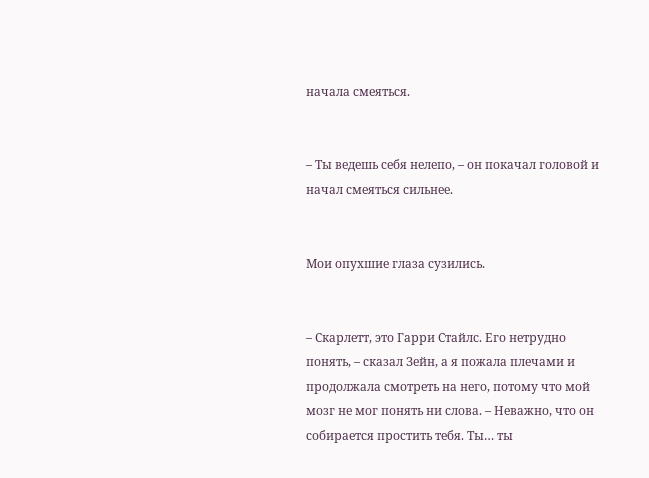начала смеяться.


– Ты ведешь себя нелепо, – он покачал головой и начал смеяться сильнее.


Мои опухшие глаза сузились.


– Скарлетт, это Гарри Стайлс. Его нетрудно понять, – сказал Зейн, а я пожала плечами и продолжала смотреть на него, потому что мой мозг не мог понять ни слова. – Неважно, что он собирается простить тебя. Ты… ты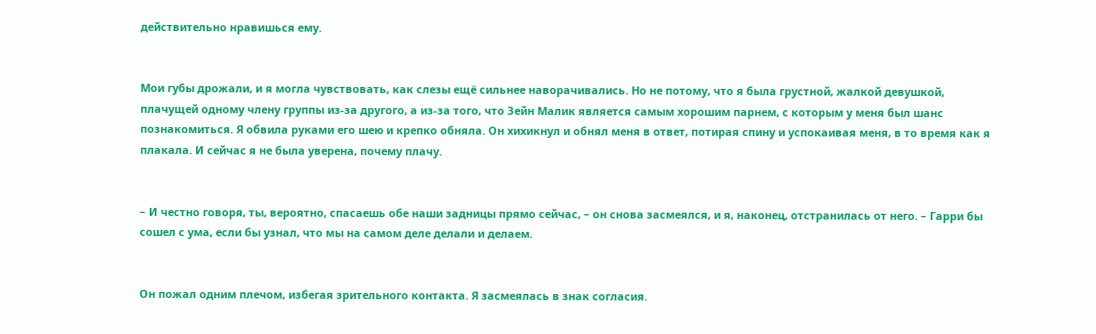действительно нравишься ему.


Мои губы дрожали, и я могла чувствовать, как слезы ещё сильнее наворачивались. Но не потому, что я была грустной, жалкой девушкой, плачущей одному члену группы из-за другого, а из-за того, что Зейн Малик является самым хорошим парнем, с которым у меня был шанс познакомиться. Я обвила руками его шею и крепко обняла. Он хихикнул и обнял меня в ответ, потирая спину и успокаивая меня, в то время как я плакала. И сейчас я не была уверена, почему плачу.


– И честно говоря, ты, вероятно, спасаешь обе наши задницы прямо сейчас, – он снова засмеялся, и я, наконец, отстранилась от него. – Гарри бы сошел с ума, если бы узнал, что мы на самом деле делали и делаем.


Он пожал одним плечом, избегая зрительного контакта. Я засмеялась в знак согласия.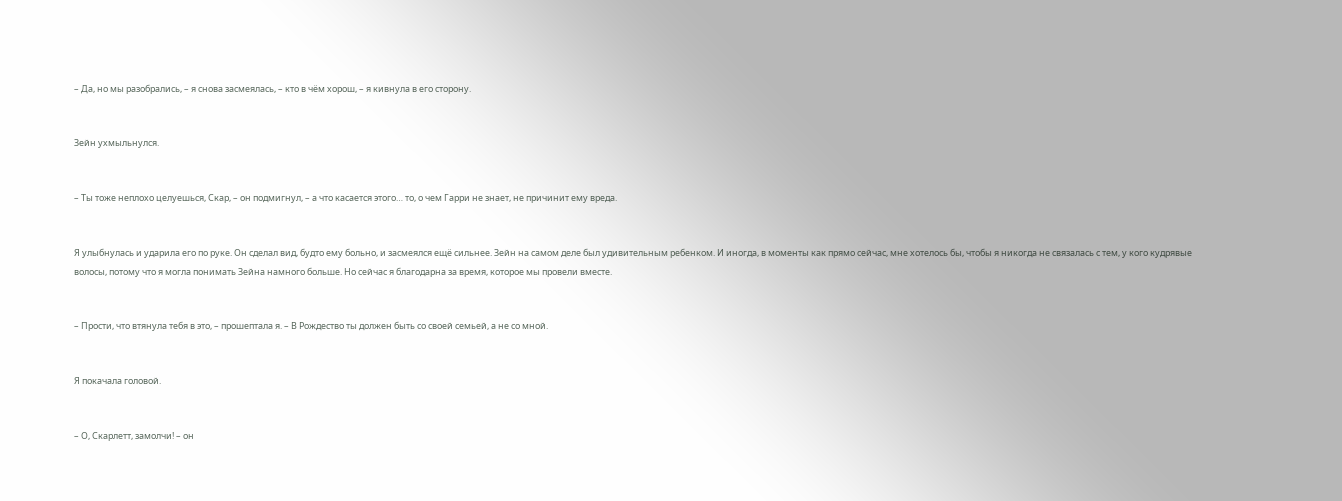– Да, но мы разобрались, – я снова засмеялась, – кто в чём хорош, – я кивнула в его сторону.


Зейн ухмыльнулся.


– Ты тоже неплохо целуешься, Скар, – он подмигнул, – а что касается этого… то, о чем Гарри не знает, не причинит ему вреда.


Я улыбнулась и ударила его по руке. Он сделал вид, будто ему больно, и засмеялся ещё сильнее. Зейн на самом деле был удивительным ребенком. И иногда, в моменты как прямо сейчас, мне хотелось бы, чтобы я никогда не связалась с тем, у кого кудрявые волосы, потому что я могла понимать Зейна намного больше. Но сейчас я благодарна за время, которое мы провели вместе.


– Прости, что втянула тебя в это, – прошептала я. – В Рождество ты должен быть со своей семьей, а не со мной.


Я покачала головой.


– О, Скарлетт, замолчи! – он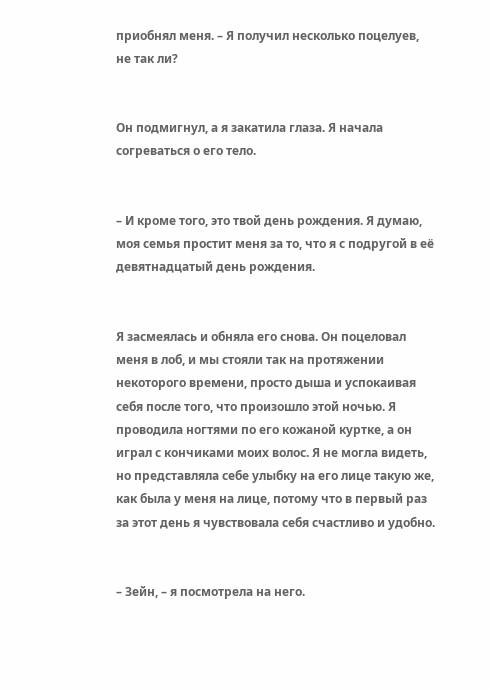приобнял меня. – Я получил несколько поцелуев, не так ли?


Он подмигнул, а я закатила глаза. Я начала согреваться о его тело.


– И кроме того, это твой день рождения. Я думаю, моя семья простит меня за то, что я с подругой в её девятнадцатый день рождения.


Я засмеялась и обняла его снова. Он поцеловал меня в лоб, и мы стояли так на протяжении некоторого времени, просто дыша и успокаивая себя после того, что произошло этой ночью. Я проводила ногтями по его кожаной куртке, а он играл с кончиками моих волос. Я не могла видеть, но представляла себе улыбку на его лице такую же, как была у меня на лице, потому что в первый раз за этот день я чувствовала себя счастливо и удобно.


– Зейн, – я посмотрела на него.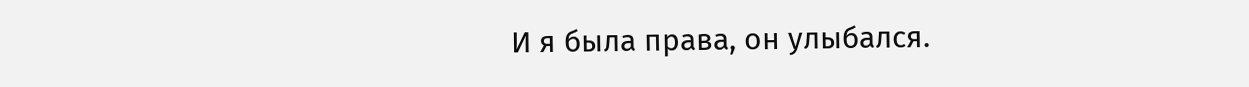И я была права, он улыбался.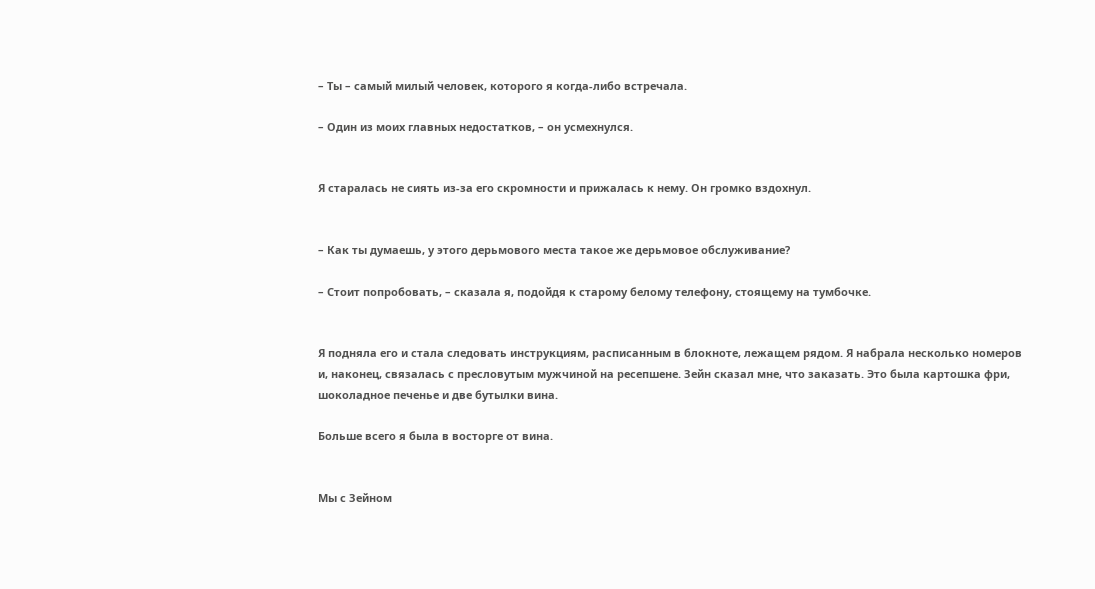– Ты – самый милый человек, которого я когда-либо встречала.

– Один из моих главных недостатков, – он усмехнулся.


Я старалась не сиять из-за его скромности и прижалась к нему. Он громко вздохнул.


– Как ты думаешь, у этого дерьмового места такое же дерьмовое обслуживание?

– Стоит попробовать, – сказала я, подойдя к старому белому телефону, стоящему на тумбочке.


Я подняла его и стала следовать инструкциям, расписанным в блокноте, лежащем рядом. Я набрала несколько номеров и, наконец, связалась с пресловутым мужчиной на ресепшене. Зейн сказал мне, что заказать. Это была картошка фри, шоколадное печенье и две бутылки вина.

Больше всего я была в восторге от вина.


Мы с Зейном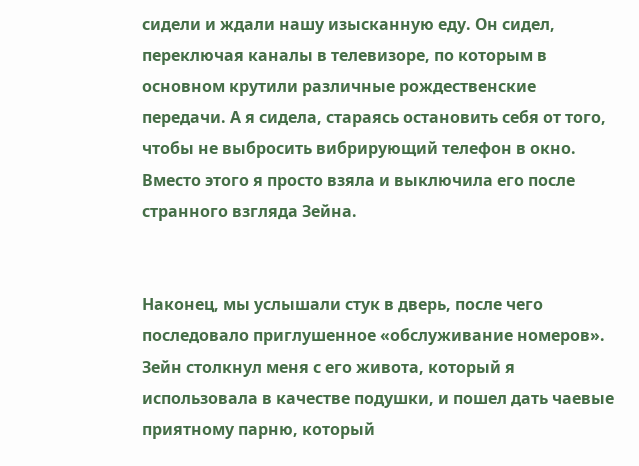сидели и ждали нашу изысканную еду. Он сидел, переключая каналы в телевизоре, по которым в основном крутили различные рождественские передачи. А я сидела, стараясь остановить себя от того, чтобы не выбросить вибрирующий телефон в окно. Вместо этого я просто взяла и выключила его после странного взгляда Зейна.


Наконец, мы услышали стук в дверь, после чего последовало приглушенное «обслуживание номеров». Зейн столкнул меня с его живота, который я использовала в качестве подушки, и пошел дать чаевые приятному парню, который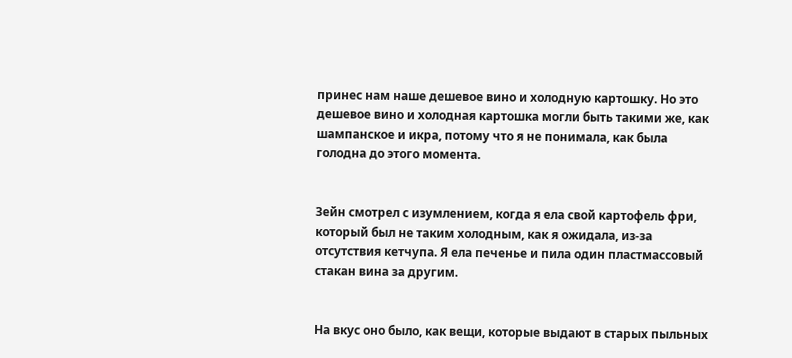принес нам наше дешевое вино и холодную картошку. Но это дешевое вино и холодная картошка могли быть такими же, как шампанское и икра, потому что я не понимала, как была голодна до этого момента.


Зейн смотрел с изумлением, когда я ела свой картофель фри, который был не таким холодным, как я ожидала, из-за отсутствия кетчупа. Я ела печенье и пила один пластмассовый стакан вина за другим.


На вкус оно было, как вещи, которые выдают в старых пыльных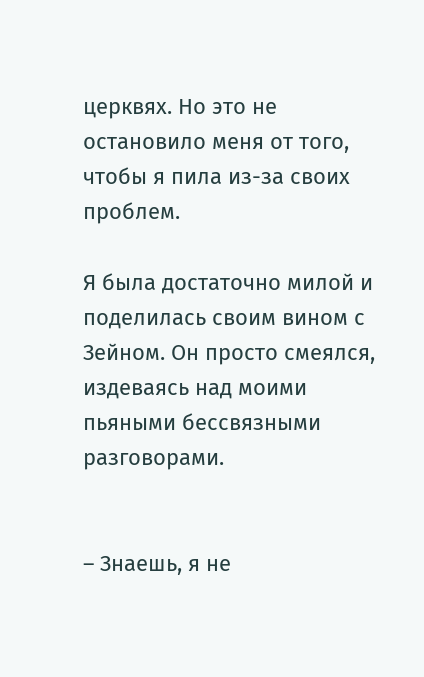церквях. Но это не остановило меня от того, чтобы я пила из-за своих проблем.

Я была достаточно милой и поделилась своим вином с Зейном. Он просто смеялся, издеваясь над моими пьяными бессвязными разговорами.


– Знаешь, я не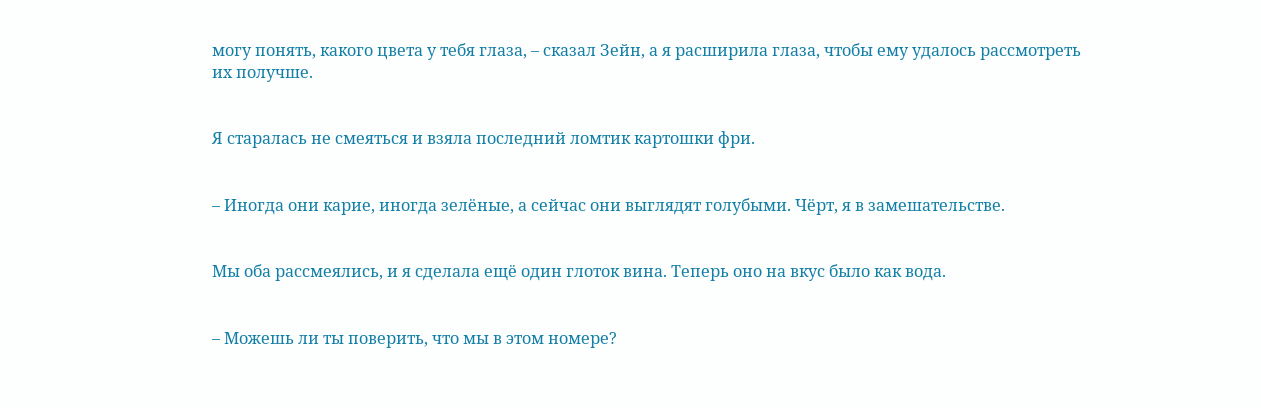могу понять, какого цвета у тебя глаза, – сказал Зейн, а я расширила глаза, чтобы ему удалось рассмотреть их получше.


Я старалась не смеяться и взяла последний ломтик картошки фри.


– Иногда они карие, иногда зелёные, а сейчас они выглядят голубыми. Чёрт, я в замешательстве.


Мы оба рассмеялись, и я сделала ещё один глоток вина. Теперь оно на вкус было как вода.


– Можешь ли ты поверить, что мы в этом номере?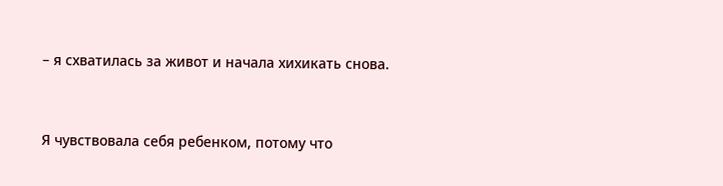– я схватилась за живот и начала хихикать снова.


Я чувствовала себя ребенком, потому что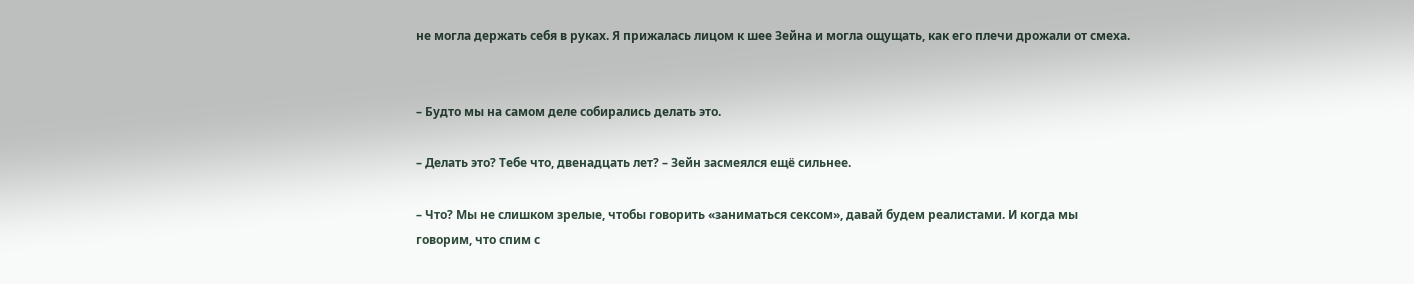не могла держать себя в руках. Я прижалась лицом к шее Зейна и могла ощущать, как его плечи дрожали от смеха.


– Будто мы на самом деле собирались делать это.

– Делать это? Тебе что, двенадцать лет? – Зейн засмеялся ещё сильнее.

– Что? Мы не слишком зрелые, чтобы говорить «заниматься сексом», давай будем реалистами. И когда мы говорим, что спим с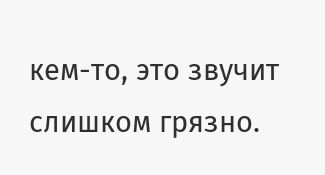кем-то, это звучит слишком грязно.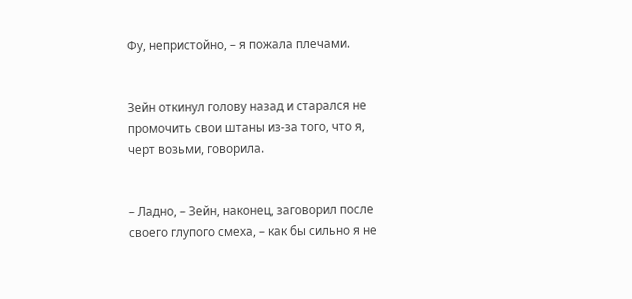Фу, непристойно, – я пожала плечами.


Зейн откинул голову назад и старался не промочить свои штаны из-за того, что я, черт возьми, говорила.


– Ладно, – Зейн, наконец, заговорил после своего глупого смеха, – как бы сильно я не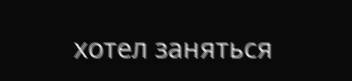хотел заняться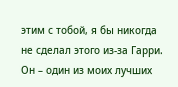этим с тобой, я бы никогда не сделал этого из-за Гарри. Он – один из моих лучших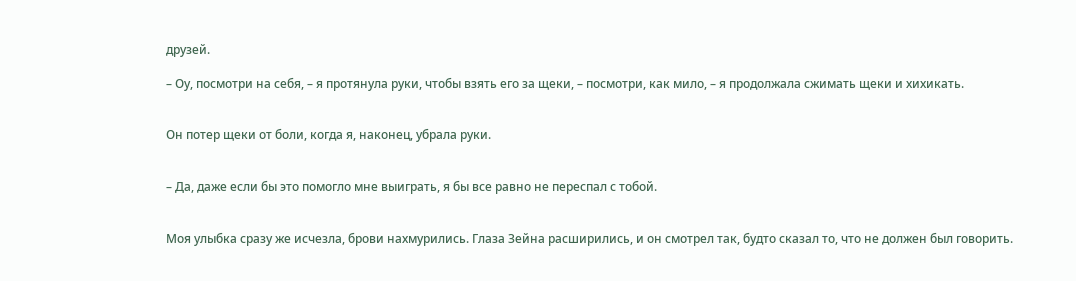друзей.

– Оу, посмотри на себя, – я протянула руки, чтобы взять его за щеки, – посмотри, как мило, – я продолжала сжимать щеки и хихикать.


Он потер щеки от боли, когда я, наконец, убрала руки.


– Да, даже если бы это помогло мне выиграть, я бы все равно не переспал с тобой.


Моя улыбка сразу же исчезла, брови нахмурились. Глаза Зейна расширились, и он смотрел так, будто сказал то, что не должен был говорить.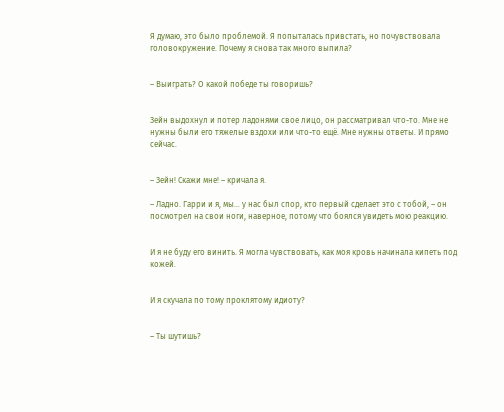Я думаю, это было проблемой. Я попыталась привстать, но почувствовала головокружение. Почему я снова так много выпила?


– Выиграть? О какой победе ты говоришь?


Зейн выдохнул и потер ладонями свое лицо, он рассматривал что-то. Мне не нужны были его тяжелые вздохи или что-то ещё. Мне нужны ответы. И прямо сейчас.


– Зейн! Скажи мне! – кричала я.

– Ладно. Гарри и я, мы… у нас был спор, кто первый сделает это с тобой, – он посмотрел на свои ноги, наверное, потому что боялся увидеть мою реакцию.


И я не буду его винить. Я могла чувствовать, как моя кровь начинала кипеть под кожей.


И я скучала по тому проклятому идиоту?


– Ты шутишь?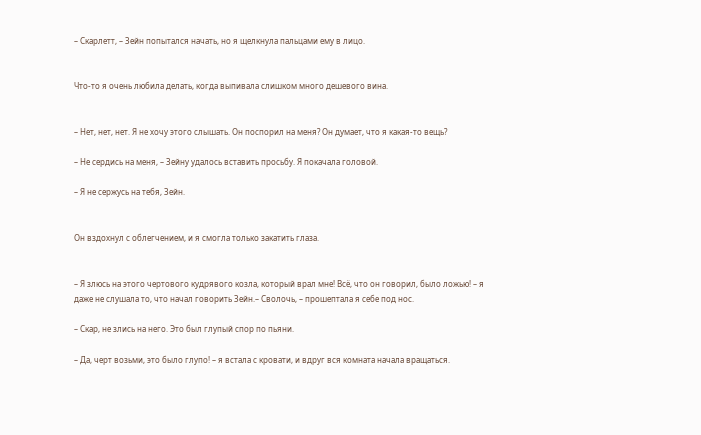– Скарлетт, – Зейн попытался начать, но я щелкнула пальцами ему в лицо.


Что-то я очень любила делать, когда выпивала слишком много дешевого вина.


– Нет, нет, нет. Я не хочу этого слышать. Он поспорил на меня? Он думает, что я какая-то вещь?

– Не сердись на меня, – Зейну удалось вставить просьбу. Я покачала головой.

– Я не сержусь на тебя, Зейн.


Он вздохнул с облегчением, и я смогла только закатить глаза.


– Я злюсь на этого чертового кудрявого козла, который врал мне! Всё, что он говорил, было ложью! – я даже не слушала то, что начал говорить Зейн.– Сволочь, – прошептала я себе под нос.

– Скар, не злись на него. Это был глупый спор по пьяни.

– Да, черт возьми, это было глупо! – я встала с кровати, и вдруг вся комната начала вращаться.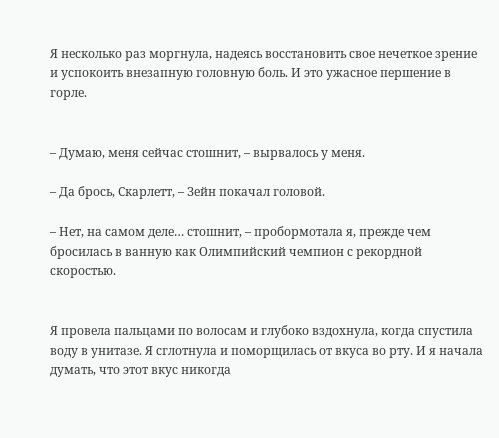Я несколько раз моргнула, надеясь восстановить свое нечеткое зрение и успокоить внезапную головную боль. И это ужасное першение в горле.


– Думаю, меня сейчас стошнит, – вырвалось у меня.

– Да брось, Скарлетт, – Зейн покачал головой.

– Нет, на самом деле… стошнит, – пробормотала я, прежде чем бросилась в ванную как Олимпийский чемпион с рекордной скоростью.


Я провела пальцами по волосам и глубоко вздохнула, когда спустила воду в унитазе. Я сглотнула и поморщилась от вкуса во рту. И я начала думать, что этот вкус никогда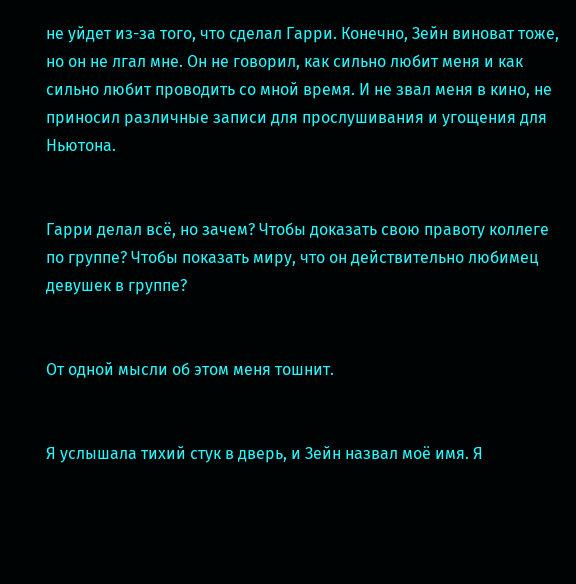не уйдет из-за того, что сделал Гарри. Конечно, Зейн виноват тоже, но он не лгал мне. Он не говорил, как сильно любит меня и как сильно любит проводить со мной время. И не звал меня в кино, не приносил различные записи для прослушивания и угощения для Ньютона.


Гарри делал всё, но зачем? Чтобы доказать свою правоту коллеге по группе? Чтобы показать миру, что он действительно любимец девушек в группе?


От одной мысли об этом меня тошнит.


Я услышала тихий стук в дверь, и Зейн назвал моё имя. Я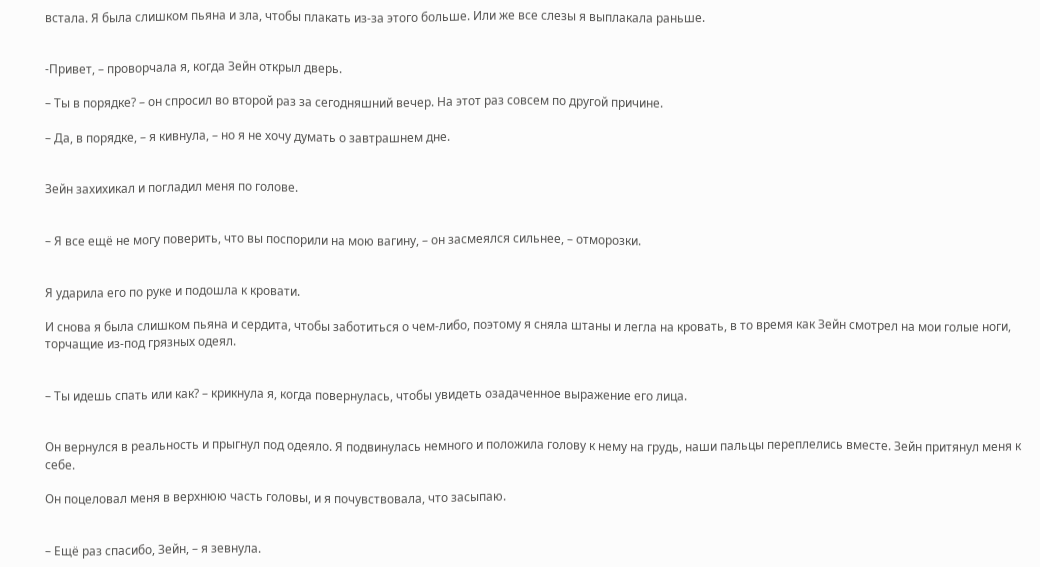встала. Я была слишком пьяна и зла, чтобы плакать из-за этого больше. Или же все слезы я выплакала раньше.


-Привет, – проворчала я, когда Зейн открыл дверь.

– Ты в порядке? – он спросил во второй раз за сегодняшний вечер. На этот раз совсем по другой причине.

– Да, в порядке, – я кивнула, – но я не хочу думать о завтрашнем дне.


Зейн захихикал и погладил меня по голове.


– Я все ещё не могу поверить, что вы поспорили на мою вагину, – он засмеялся сильнее, – отморозки.


Я ударила его по руке и подошла к кровати.

И снова я была слишком пьяна и сердита, чтобы заботиться о чем-либо, поэтому я сняла штаны и легла на кровать, в то время как Зейн смотрел на мои голые ноги, торчащие из-под грязных одеял.


– Ты идешь спать или как? – крикнула я, когда повернулась, чтобы увидеть озадаченное выражение его лица.


Он вернулся в реальность и прыгнул под одеяло. Я подвинулась немного и положила голову к нему на грудь, наши пальцы переплелись вместе. Зейн притянул меня к себе.

Он поцеловал меня в верхнюю часть головы, и я почувствовала, что засыпаю.


– Ещё раз спасибо, Зейн, – я зевнула.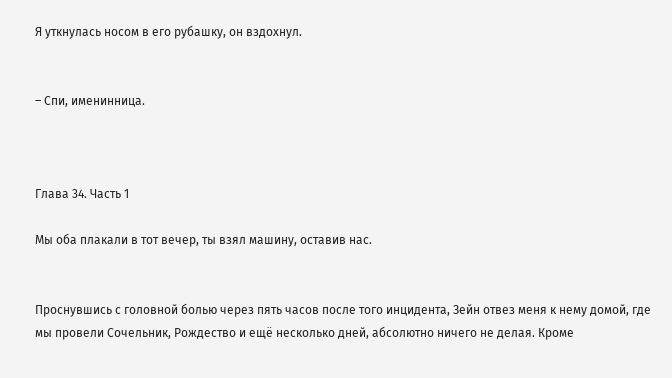Я уткнулась носом в его рубашку, он вздохнул.


– Спи, именинница.



Глава 34. Часть 1

Мы оба плакали в тот вечер, ты взял машину, оставив нас.


Проснувшись с головной болью через пять часов после того инцидента, Зейн отвез меня к нему домой, где мы провели Сочельник, Рождество и ещё несколько дней, абсолютно ничего не делая. Кроме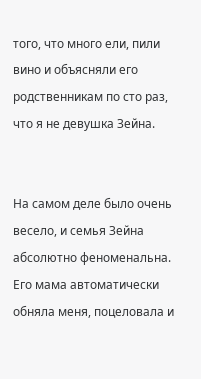того, что много ели, пили вино и объясняли его родственникам по сто раз, что я не девушка Зейна.


На самом деле было очень весело, и семья Зейна абсолютно феноменальна. Его мама автоматически обняла меня, поцеловала и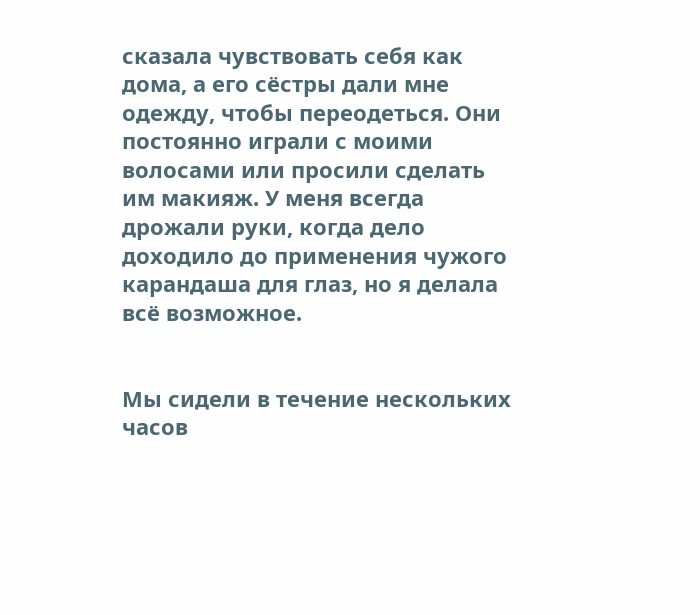сказала чувствовать себя как дома, а его сёстры дали мне одежду, чтобы переодеться. Они постоянно играли с моими волосами или просили сделать им макияж. У меня всегда дрожали руки, когда дело доходило до применения чужого карандаша для глаз, но я делала всё возможное.


Мы сидели в течение нескольких часов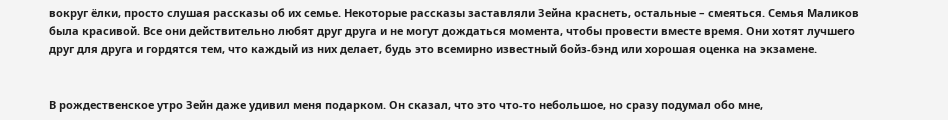вокруг ёлки, просто слушая рассказы об их семье. Некоторые рассказы заставляли Зейна краснеть, остальные – смеяться. Семья Маликов была красивой. Все они действительно любят друг друга и не могут дождаться момента, чтобы провести вместе время. Они хотят лучшего друг для друга и гордятся тем, что каждый из них делает, будь это всемирно известный бойз-бэнд или хорошая оценка на экзамене.


В рождественское утро Зейн даже удивил меня подарком. Он сказал, что это что-то небольшое, но сразу подумал обо мне,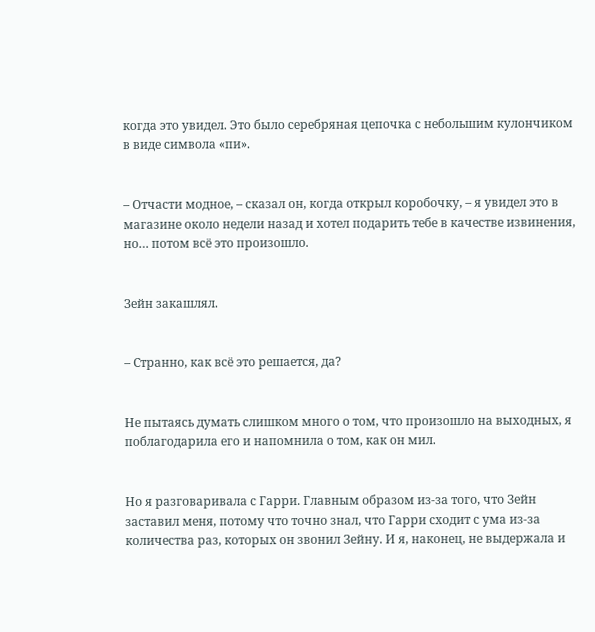когда это увидел. Это было серебряная цепочка с небольшим кулончиком в виде символа «пи».


– Отчасти модное, – сказал он, когда открыл коробочку, – я увидел это в магазине около недели назад и хотел подарить тебе в качестве извинения, но… потом всё это произошло.


Зейн закашлял.


– Странно, как всё это решается, да?


Не пытаясь думать слишком много о том, что произошло на выходных, я поблагодарила его и напомнила о том, как он мил.


Но я разговаривала с Гарри. Главным образом из-за того, что Зейн заставил меня, потому что точно знал, что Гарри сходит с ума из-за количества раз, которых он звонил Зейну. И я, наконец, не выдержала и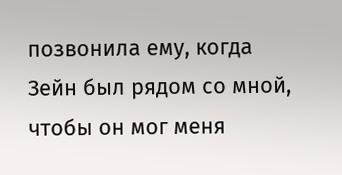позвонила ему, когда Зейн был рядом со мной, чтобы он мог меня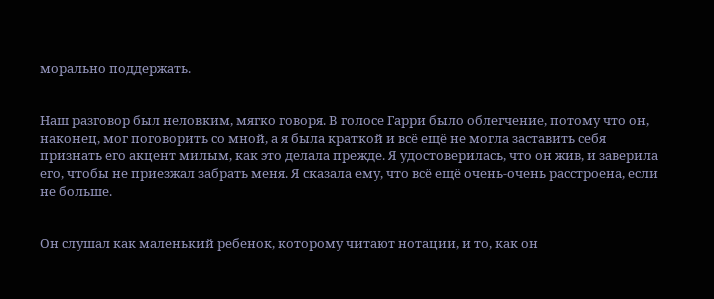морально поддержать.


Наш разговор был неловким, мягко говоря. В голосе Гарри было облегчение, потому что он, наконец, мог поговорить со мной, а я была краткой и всё ещё не могла заставить себя признать его акцент милым, как это делала прежде. Я удостоверилась, что он жив, и заверила его, чтобы не приезжал забрать меня. Я сказала ему, что всё ещё очень-очень расстроена, если не больше.


Он слушал как маленький ребенок, которому читают нотации, и то, как он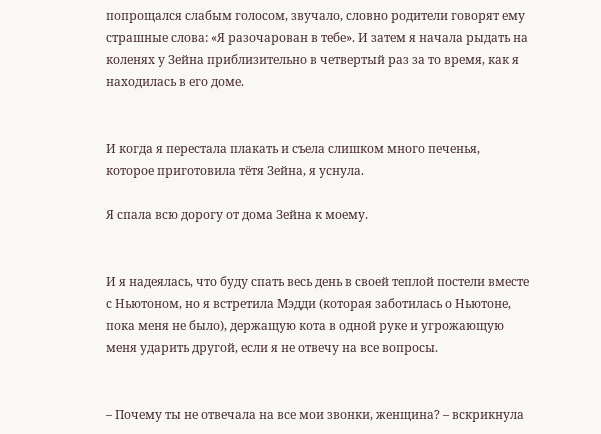попрощался слабым голосом, звучало, словно родители говорят ему страшные слова: «Я разочарован в тебе». И затем я начала рыдать на коленях у Зейна приблизительно в четвертый раз за то время, как я находилась в его доме.


И когда я перестала плакать и съела слишком много печенья, которое приготовила тётя Зейна, я уснула.

Я спала всю дорогу от дома Зейна к моему.


И я надеялась, что буду спать весь день в своей теплой постели вместе с Ньютоном, но я встретила Мэдди (которая заботилась о Ньютоне, пока меня не было), держащую кота в одной руке и угрожающую меня ударить другой, если я не отвечу на все вопросы.


– Почему ты не отвечала на все мои звонки, женщина? – вскрикнула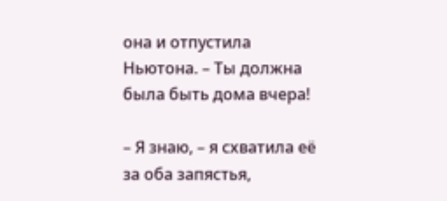она и отпустила Ньютона. – Ты должна была быть дома вчера!

– Я знаю, – я схватила её за оба запястья,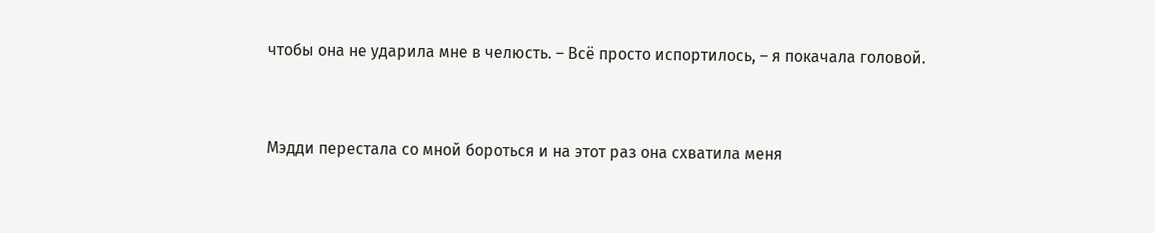чтобы она не ударила мне в челюсть. – Всё просто испортилось, – я покачала головой.


Мэдди перестала со мной бороться и на этот раз она схватила меня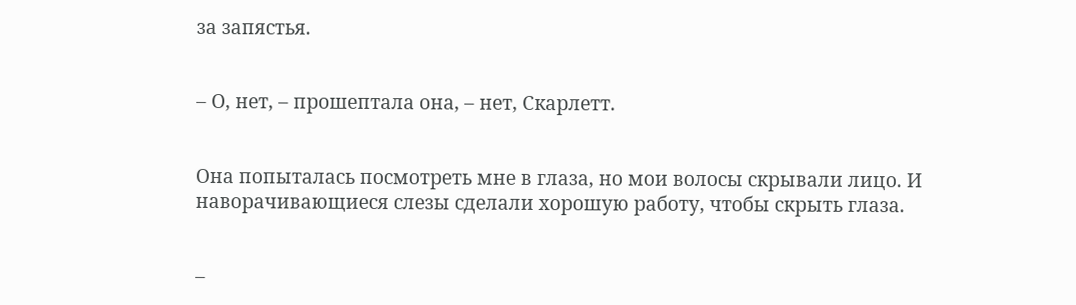за запястья.


– О, нет, – прошептала она, – нет, Скарлетт.


Она попыталась посмотреть мне в глаза, но мои волосы скрывали лицо. И наворачивающиеся слезы сделали хорошую работу, чтобы скрыть глаза.


–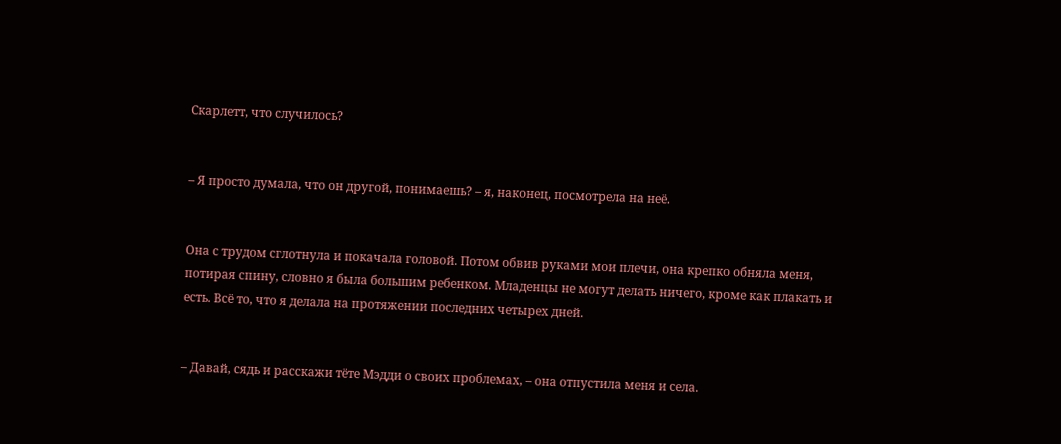Скарлетт, что случилось?


– Я просто думала, что он другой, понимаешь? – я, наконец, посмотрела на неё.


Она с трудом сглотнула и покачала головой. Потом обвив руками мои плечи, она крепко обняла меня, потирая спину, словно я была большим ребенком. Младенцы не могут делать ничего, кроме как плакать и есть. Всё то, что я делала на протяжении последних четырех дней.


– Давай, сядь и расскажи тёте Мэдди о своих проблемах, – она отпустила меня и села.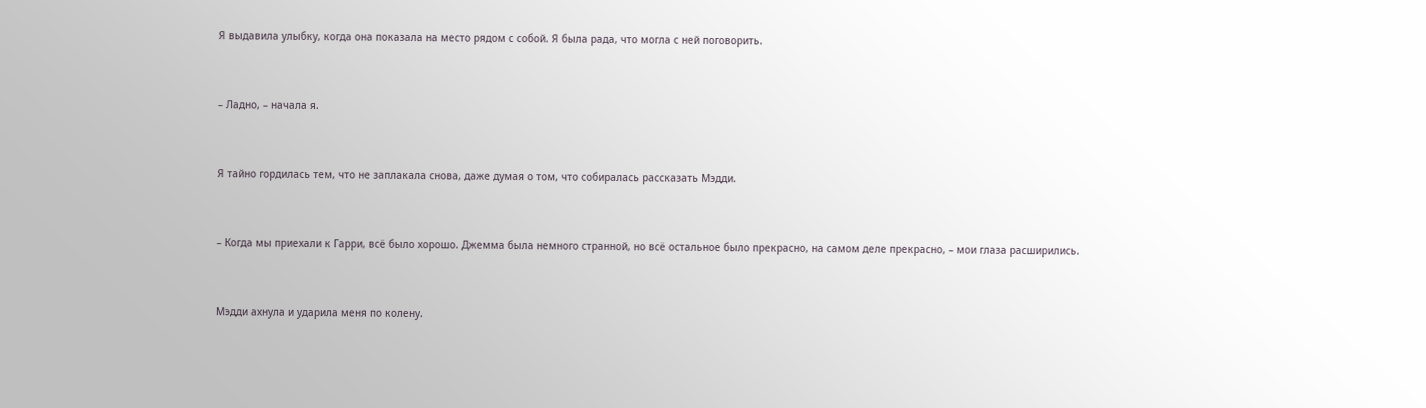Я выдавила улыбку, когда она показала на место рядом с собой. Я была рада, что могла с ней поговорить.


– Ладно, – начала я.


Я тайно гордилась тем, что не заплакала снова, даже думая о том, что собиралась рассказать Мэдди.


– Когда мы приехали к Гарри, всё было хорошо. Джемма была немного странной, но всё остальное было прекрасно, на самом деле прекрасно, – мои глаза расширились.


Мэдди ахнула и ударила меня по колену.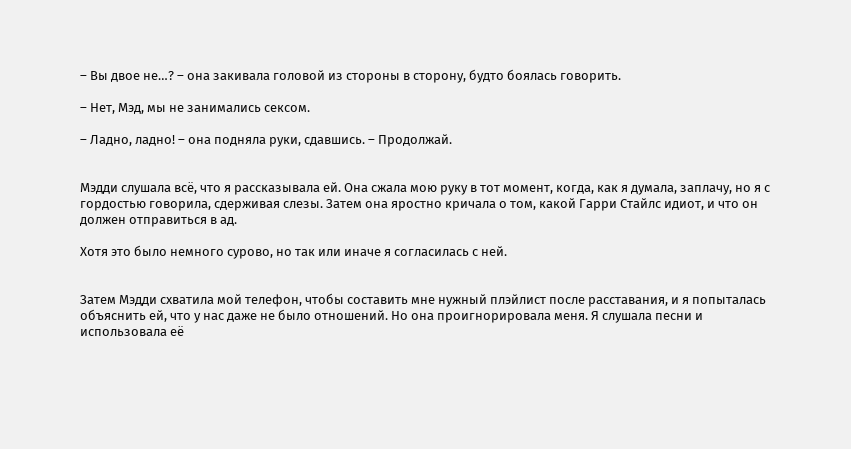– Вы двое не…? – она закивала головой из стороны в сторону, будто боялась говорить.

– Нет, Мэд, мы не занимались сексом.

– Ладно, ладно! – она подняла руки, сдавшись. – Продолжай.


Мэдди слушала всё, что я рассказывала ей. Она сжала мою руку в тот момент, когда, как я думала, заплачу, но я с гордостью говорила, сдерживая слезы. Затем она яростно кричала о том, какой Гарри Стайлс идиот, и что он должен отправиться в ад.

Хотя это было немного сурово, но так или иначе я согласилась с ней.


Затем Мэдди схватила мой телефон, чтобы составить мне нужный плэйлист после расставания, и я попыталась объяснить ей, что у нас даже не было отношений. Но она проигнорировала меня. Я слушала песни и использовала её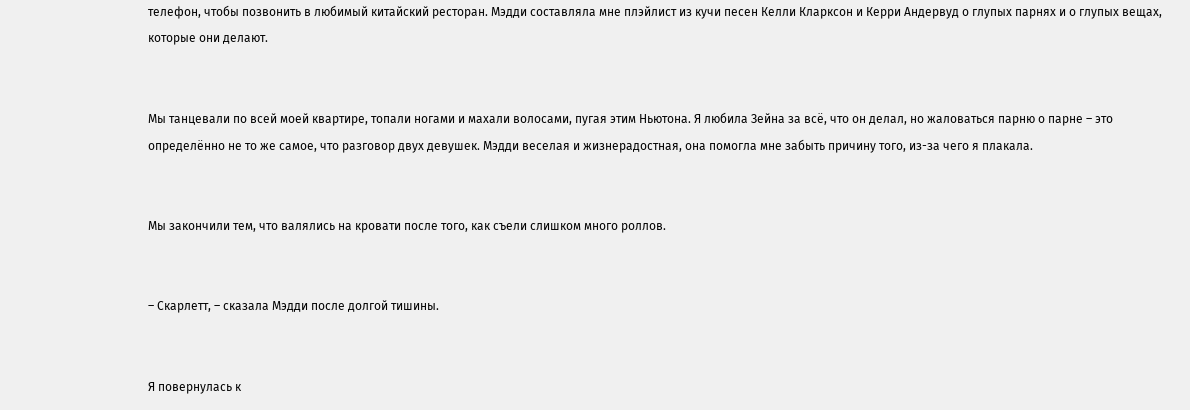телефон, чтобы позвонить в любимый китайский ресторан. Мэдди составляла мне плэйлист из кучи песен Келли Кларксон и Керри Андервуд о глупых парнях и о глупых вещах, которые они делают.


Мы танцевали по всей моей квартире, топали ногами и махали волосами, пугая этим Ньютона. Я любила Зейна за всё, что он делал, но жаловаться парню о парне – это определённо не то же самое, что разговор двух девушек. Мэдди веселая и жизнерадостная, она помогла мне забыть причину того, из-за чего я плакала.


Мы закончили тем, что валялись на кровати после того, как съели слишком много роллов.


– Скарлетт, – сказала Мэдди после долгой тишины.


Я повернулась к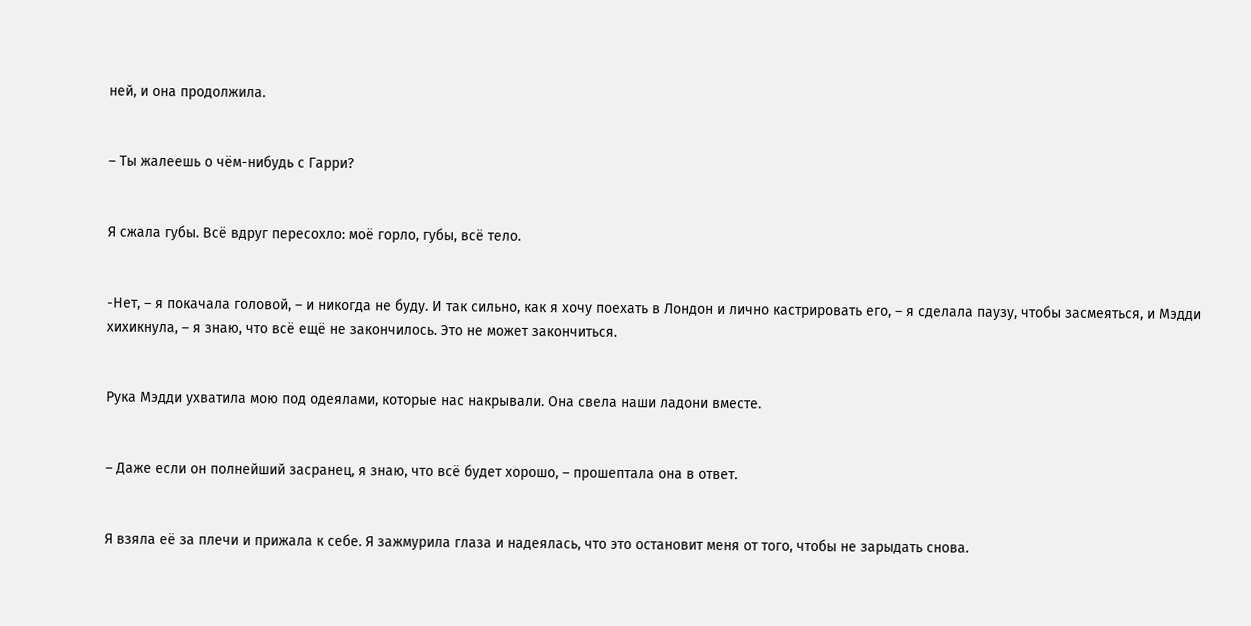ней, и она продолжила.


– Ты жалеешь о чём-нибудь с Гарри?


Я сжала губы. Всё вдруг пересохло: моё горло, губы, всё тело.


-Нет, – я покачала головой, – и никогда не буду. И так сильно, как я хочу поехать в Лондон и лично кастрировать его, – я сделала паузу, чтобы засмеяться, и Мэдди хихикнула, – я знаю, что всё ещё не закончилось. Это не может закончиться.


Рука Мэдди ухватила мою под одеялами, которые нас накрывали. Она свела наши ладони вместе.


– Даже если он полнейший засранец, я знаю, что всё будет хорошо, – прошептала она в ответ.


Я взяла её за плечи и прижала к себе. Я зажмурила глаза и надеялась, что это остановит меня от того, чтобы не зарыдать снова.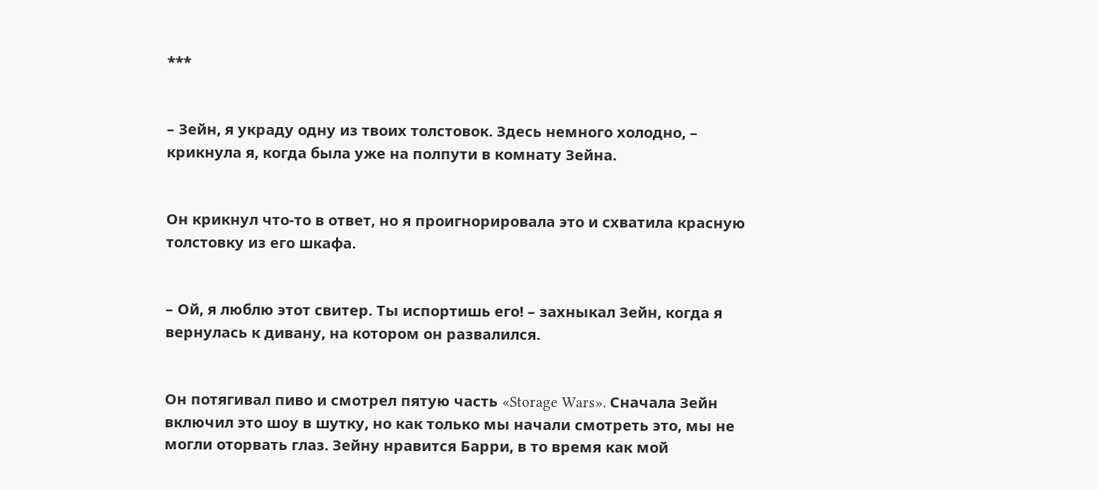***


– Зейн, я украду одну из твоих толстовок. Здесь немного холодно, – крикнула я, когда была уже на полпути в комнату Зейна.


Он крикнул что-то в ответ, но я проигнорировала это и схватила красную толстовку из его шкафа.


– Ой, я люблю этот свитер. Ты испортишь его! – захныкал Зейн, когда я вернулась к дивану, на котором он развалился.


Он потягивал пиво и смотрел пятую часть «Storage Wars». Сначала Зейн включил это шоу в шутку, но как только мы начали смотреть это, мы не могли оторвать глаз. Зейну нравится Барри, в то время как мой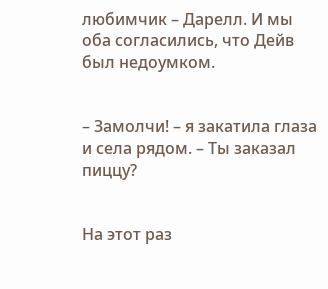любимчик – Дарелл. И мы оба согласились, что Дейв был недоумком.


– Замолчи! – я закатила глаза и села рядом. – Ты заказал пиццу?


На этот раз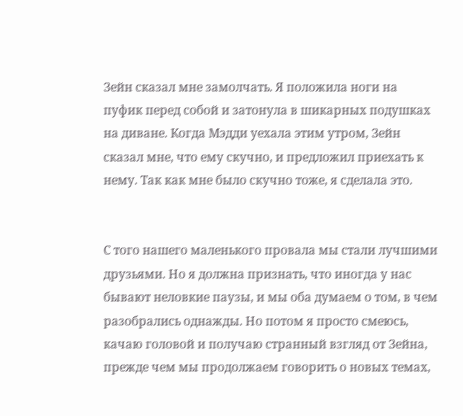Зейн сказал мне замолчать. Я положила ноги на пуфик перед собой и затонула в шикарных подушках на диване. Когда Мэдди уехала этим утром, Зейн сказал мне, что ему скучно, и предложил приехать к нему. Так как мне было скучно тоже, я сделала это.


С того нашего маленького провала мы стали лучшими друзьями. Но я должна признать, что иногда у нас бывают неловкие паузы, и мы оба думаем о том, в чем разобрались однажды. Но потом я просто смеюсь, качаю головой и получаю странный взгляд от Зейна, прежде чем мы продолжаем говорить о новых темах,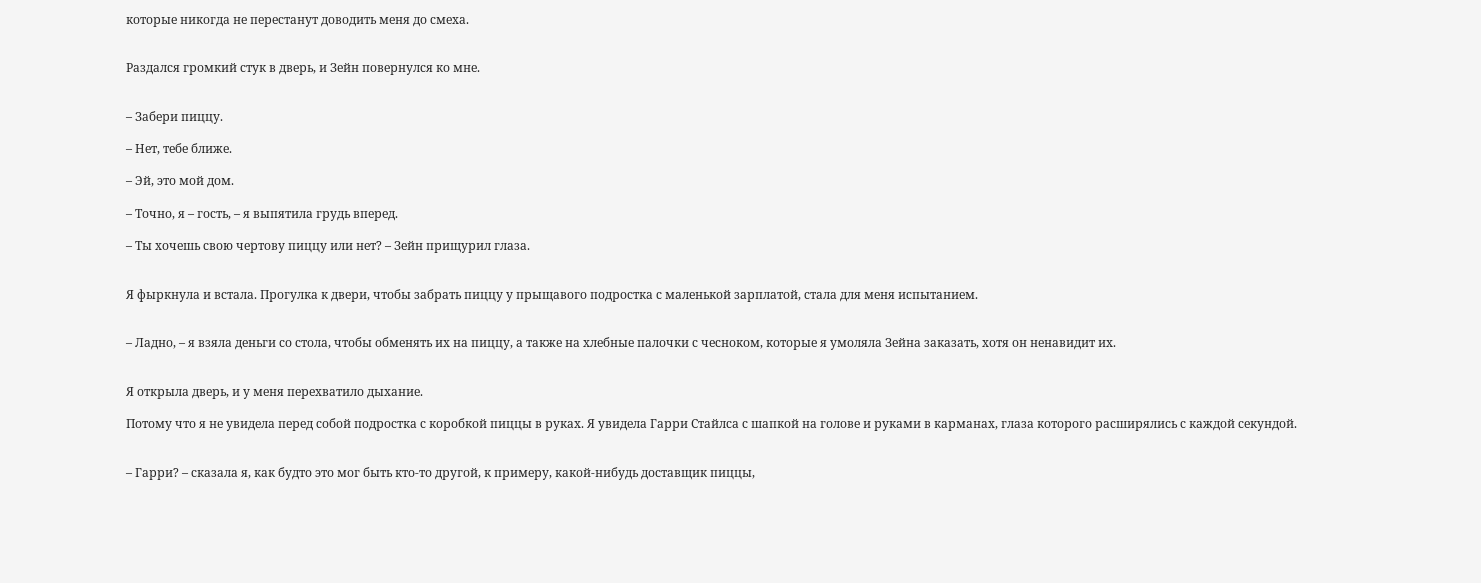которые никогда не перестанут доводить меня до смеха.


Раздался громкий стук в дверь, и Зейн повернулся ко мне.


– Забери пиццу.

– Нет, тебе ближе.

– Эй, это мой дом.

– Точно, я – гость, – я выпятила грудь вперед.

– Ты хочешь свою чертову пиццу или нет? – Зейн прищурил глаза.


Я фыркнула и встала. Прогулка к двери, чтобы забрать пиццу у прыщавого подростка с маленькой зарплатой, стала для меня испытанием.


– Ладно, – я взяла деньги со стола, чтобы обменять их на пиццу, а также на хлебные палочки с чесноком, которые я умоляла Зейна заказать, хотя он ненавидит их.


Я открыла дверь, и у меня перехватило дыхание.

Потому что я не увидела перед собой подростка с коробкой пиццы в руках. Я увидела Гарри Стайлса с шапкой на голове и руками в карманах, глаза которого расширялись с каждой секундой.


– Гарри? – сказала я, как будто это мог быть кто-то другой, к примеру, какой-нибудь доставщик пиццы,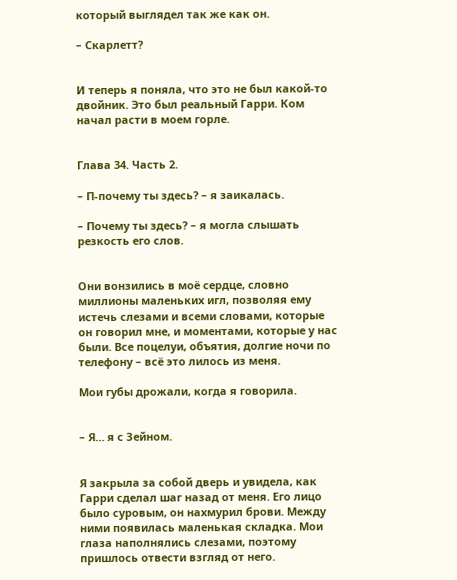который выглядел так же как он.

– Скарлетт?


И теперь я поняла, что это не был какой-то двойник. Это был реальный Гарри. Ком начал расти в моем горле.


Глава 34. Часть 2.

– П-почему ты здесь? – я заикалась.

– Почему ты здесь? – я могла слышать резкость его слов.


Они вонзились в моё сердце, словно миллионы маленьких игл, позволяя ему истечь слезами и всеми словами, которые он говорил мне, и моментами, которые у нас были. Все поцелуи, объятия, долгие ночи по телефону – всё это лилось из меня.

Мои губы дрожали, когда я говорила.


– Я… я с Зейном.


Я закрыла за собой дверь и увидела, как Гарри сделал шаг назад от меня. Его лицо было суровым, он нахмурил брови. Между ними появилась маленькая складка. Мои глаза наполнялись слезами, поэтому пришлось отвести взгляд от него.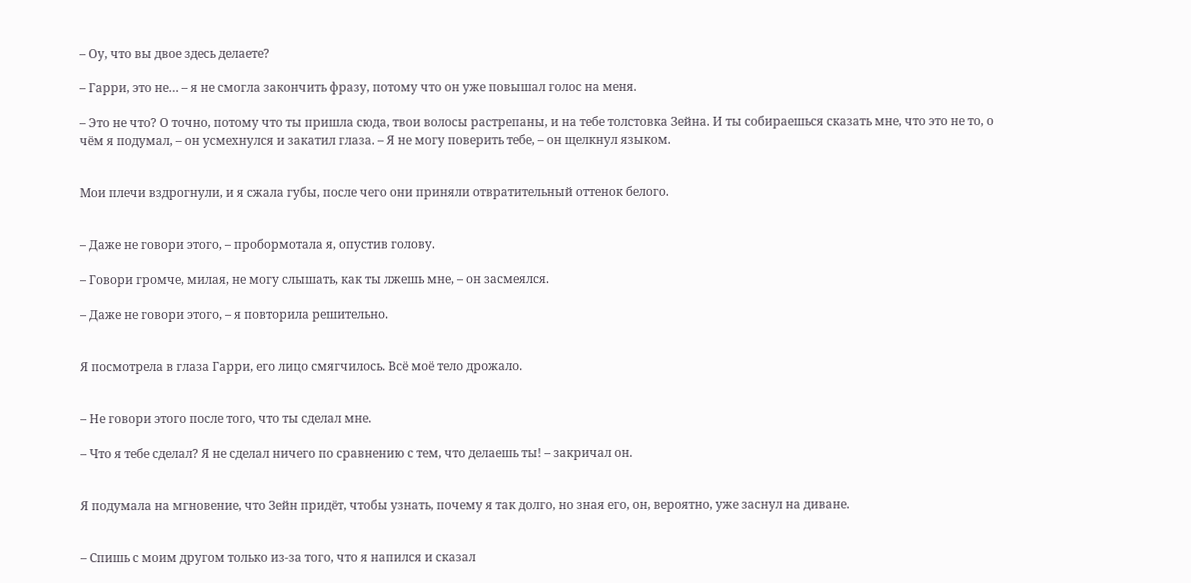– Оу, что вы двое здесь делаете?

– Гарри, это не… – я не смогла закончить фразу, потому что он уже повышал голос на меня.

– Это не что? О точно, потому что ты пришла сюда, твои волосы растрепаны, и на тебе толстовка Зейна. И ты собираешься сказать мне, что это не то, о чём я подумал, – он усмехнулся и закатил глаза. – Я не могу поверить тебе, – он щелкнул языком.


Мои плечи вздрогнули, и я сжала губы, после чего они приняли отвратительный оттенок белого.


– Даже не говори этого, – пробормотала я, опустив голову.

– Говори громче, милая, не могу слышать, как ты лжешь мне, – он засмеялся.

– Даже не говори этого, – я повторила решительно.


Я посмотрела в глаза Гарри, его лицо смягчилось. Всё моё тело дрожало.


– Не говори этого после того, что ты сделал мне.

– Что я тебе сделал? Я не сделал ничего по сравнению с тем, что делаешь ты! – закричал он.


Я подумала на мгновение, что Зейн придёт, чтобы узнать, почему я так долго, но зная его, он, вероятно, уже заснул на диване.


– Спишь с моим другом только из-за того, что я напился и сказал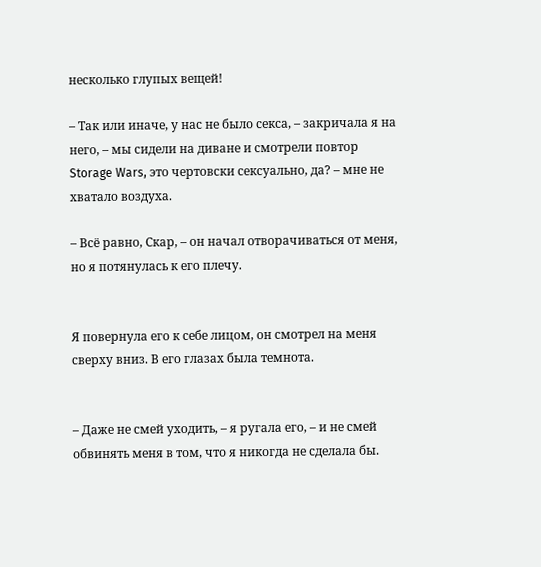несколько глупых вещей!

– Так или иначе, у нас не было секса, – закричала я на него, – мы сидели на диване и смотрели повтор Storage Wars, это чертовски сексуально, да? – мне не хватало воздуха.

– Всё равно, Скар, – он начал отворачиваться от меня, но я потянулась к его плечу.


Я повернула его к себе лицом, он смотрел на меня сверху вниз. В его глазах была темнота.


– Даже не смей уходить, – я ругала его, – и не смей обвинять меня в том, что я никогда не сделала бы.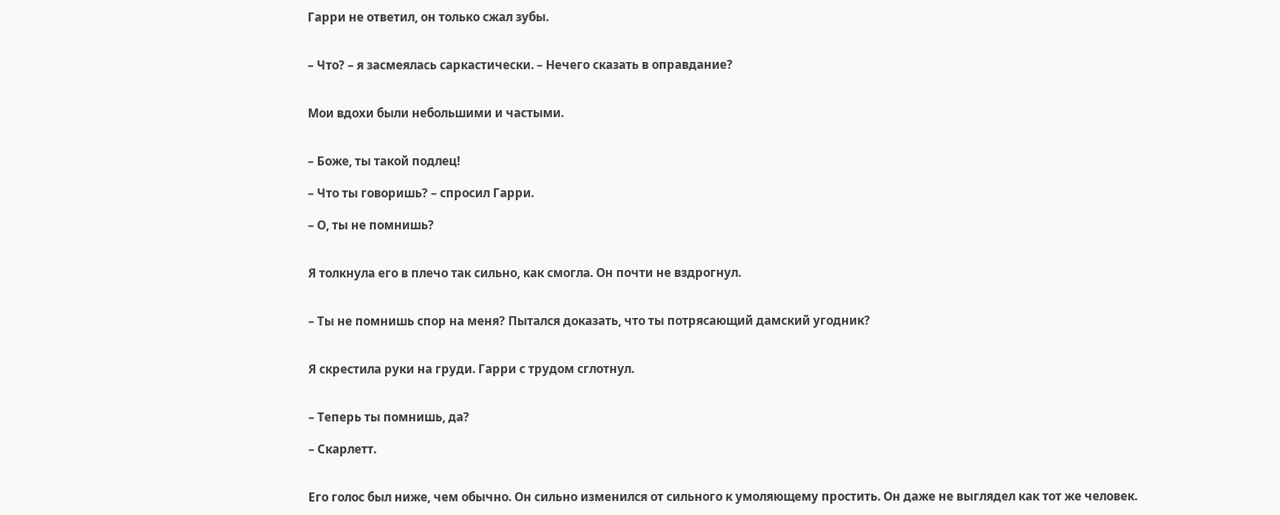Гарри не ответил, он только сжал зубы.


– Что? – я засмеялась саркастически. – Нечего сказать в оправдание?


Мои вдохи были небольшими и частыми.


– Боже, ты такой подлец!

– Что ты говоришь? – спросил Гарри.

– О, ты не помнишь?


Я толкнула его в плечо так сильно, как смогла. Он почти не вздрогнул.


– Ты не помнишь спор на меня? Пытался доказать, что ты потрясающий дамский угодник?


Я скрестила руки на груди. Гарри с трудом сглотнул.


– Теперь ты помнишь, да?

– Скарлетт.


Его голос был ниже, чем обычно. Он сильно изменился от сильного к умоляющему простить. Он даже не выглядел как тот же человек.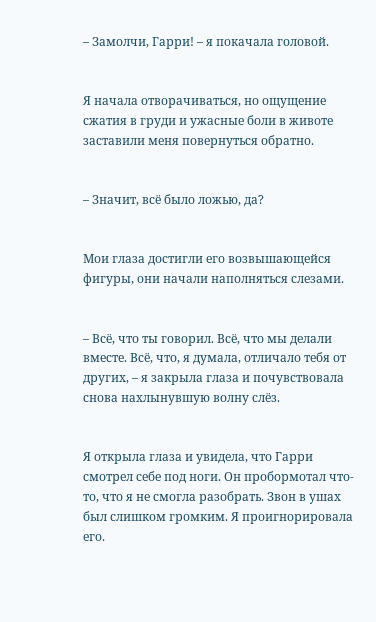– Замолчи, Гарри! – я покачала головой.


Я начала отворачиваться, но ощущение сжатия в груди и ужасные боли в животе заставили меня повернуться обратно.


– Значит, всё было ложью, да?


Мои глаза достигли его возвышающейся фигуры, они начали наполняться слезами.


– Всё, что ты говорил. Всё, что мы делали вместе. Всё, что, я думала, отличало тебя от других, – я закрыла глаза и почувствовала снова нахлынувшую волну слёз.


Я открыла глаза и увидела, что Гарри смотрел себе под ноги. Он пробормотал что-то, что я не смогла разобрать. Звон в ушах был слишком громким. Я проигнорировала его.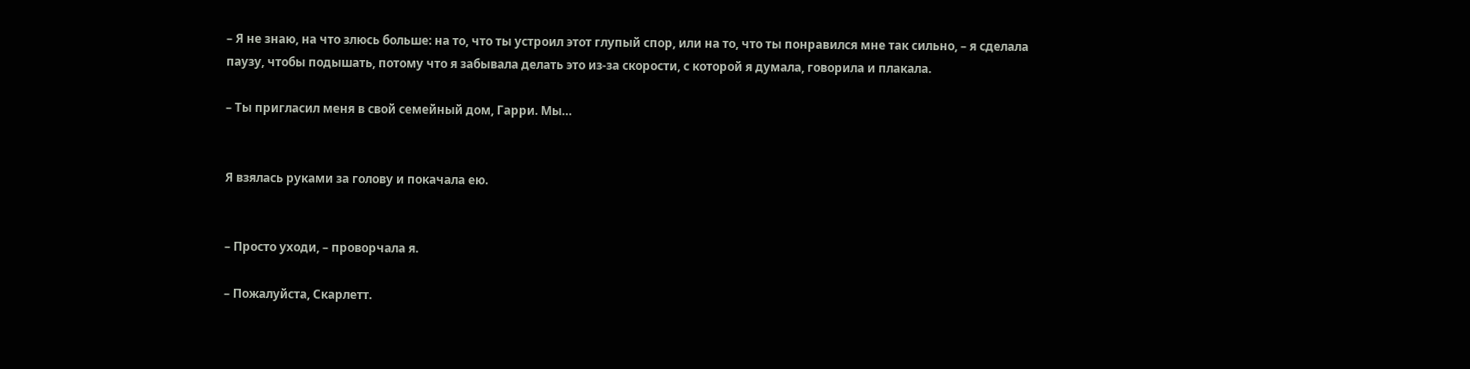– Я не знаю, на что злюсь больше: на то, что ты устроил этот глупый спор, или на то, что ты понравился мне так сильно, – я сделала паузу, чтобы подышать, потому что я забывала делать это из-за скорости, с которой я думала, говорила и плакала.

– Ты пригласил меня в свой семейный дом, Гарри. Мы…


Я взялась руками за голову и покачала ею.


– Просто уходи, – проворчала я.

– Пожалуйста, Скарлетт.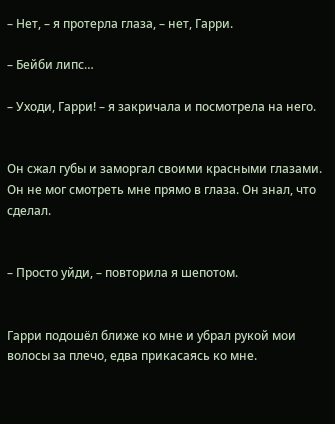– Нет, – я протерла глаза, – нет, Гарри.

– Бейби липс…

– Уходи, Гарри! – я закричала и посмотрела на него.


Он сжал губы и заморгал своими красными глазами. Он не мог смотреть мне прямо в глаза. Он знал, что сделал.


– Просто уйди, – повторила я шепотом.


Гарри подошёл ближе ко мне и убрал рукой мои волосы за плечо, едва прикасаясь ко мне.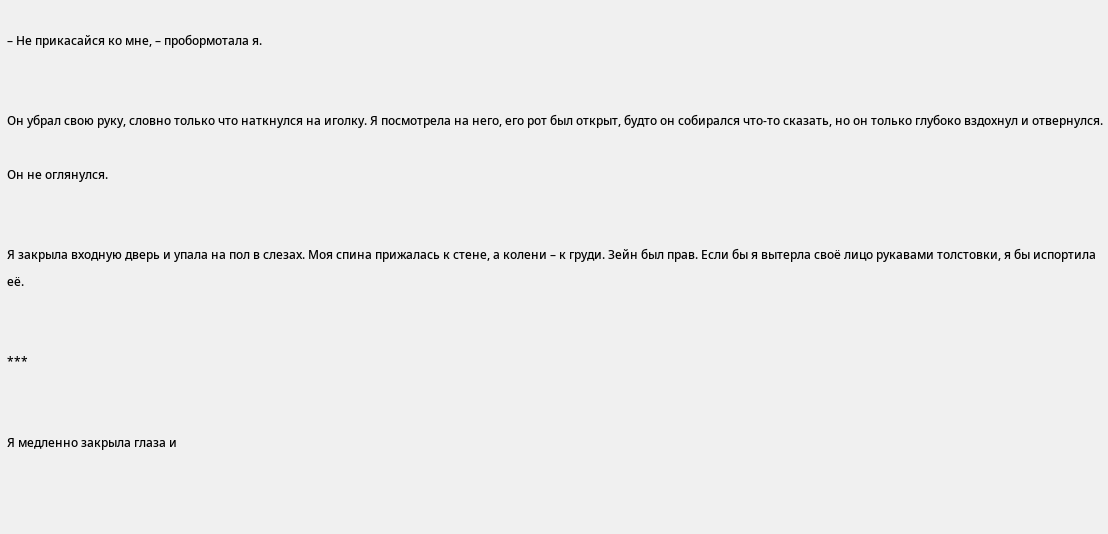– Не прикасайся ко мне, – пробормотала я.


Он убрал свою руку, словно только что наткнулся на иголку. Я посмотрела на него, его рот был открыт, будто он собирался что-то сказать, но он только глубоко вздохнул и отвернулся.

Он не оглянулся.


Я закрыла входную дверь и упала на пол в слезах. Моя спина прижалась к стене, а колени – к груди. Зейн был прав. Если бы я вытерла своё лицо рукавами толстовки, я бы испортила её.


***


Я медленно закрыла глаза и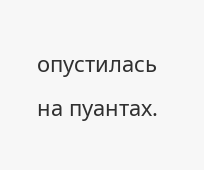опустилась на пуантах.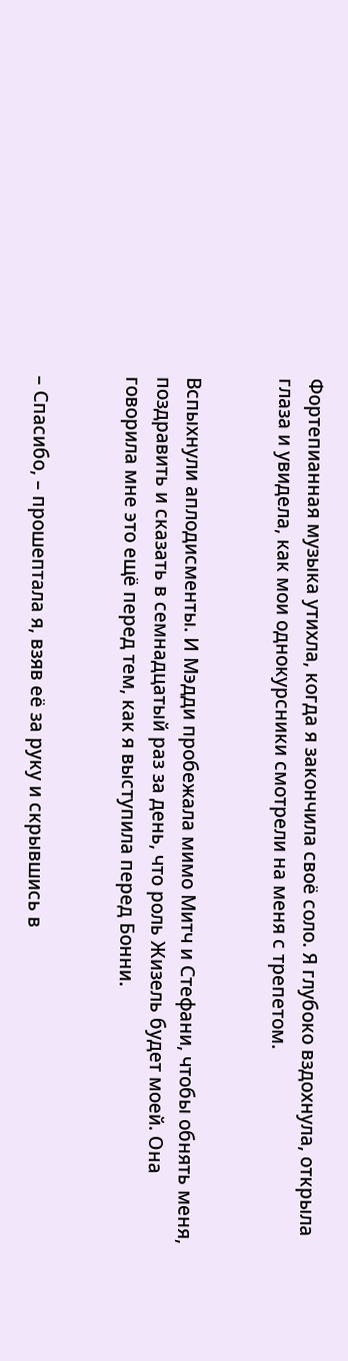Фортепианная музыка утихла, когда я закончила своё соло. Я глубоко вздохнула, открыла глаза и увидела, как мои однокурсники смотрели на меня с трепетом.


Вспыхнули аплодисменты. И Мэдди пробежала мимо Митч и Стефани, чтобы обнять меня, поздравить и сказать в семнадцатый раз за день, что роль Жизель будет моей. Она говорила мне это ещё перед тем, как я выступила перед Бонни.


– Спасибо, – прошептала я, взяв её за руку и скрывшись в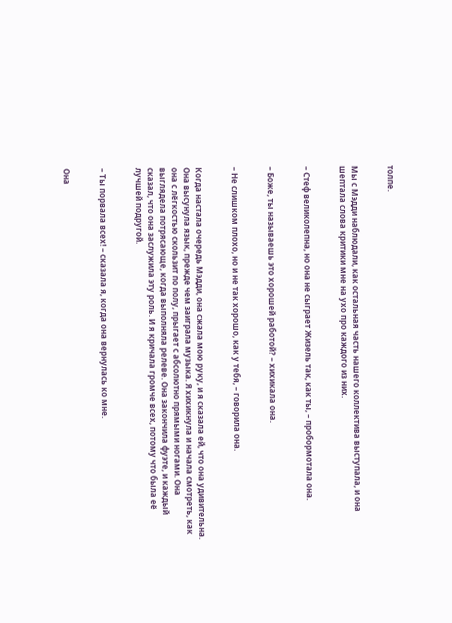толпе.


Мы с Мэдди наблюдали, как остальная часть нашего коллектива выступала, и она шептала слова критики мне на ухо про каждого из них.


– Стеф великолепна, но она не сыграет Жизель так, как ты, – пробормотала она.


– Боже, ты называешь это хорошей работой? – хихикала она.


– Не слишком плохо, но и не так хорошо, как у тебя, – говорила она.


Когда настала очередь Мэдди, она сжала мою руку, и я сказала ей, что она удивительна. Она высунула язык, прежде чем заиграла музыка. Я хихикнула и начала смотреть, как она с лёгкостью скользит по полу, прыгает с абсолютно прямыми ногами. Она выглядела потрясающе, когда выполняла релеве. Она закончила фуэте, и каждый сказал, что она заслужила эту роль. И я кричала громче всех, потому что была её лучшей подругой.


– Ты порвала всех! – сказала я, когда она вернулась ко мне.


Она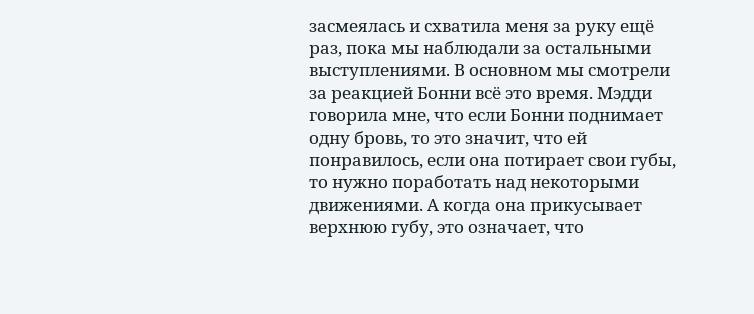засмеялась и схватила меня за руку ещё раз, пока мы наблюдали за остальными выступлениями. В основном мы смотрели за реакцией Бонни всё это время. Мэдди говорила мне, что если Бонни поднимает одну бровь, то это значит, что ей понравилось, если она потирает свои губы, то нужно поработать над некоторыми движениями. А когда она прикусывает верхнюю губу, это означает, что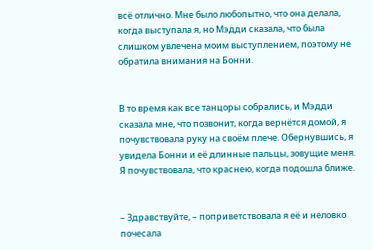всё отлично. Мне было любопытно, что она делала, когда выступала я, но Мэдди сказала, что была слишком увлечена моим выступлением, поэтому не обратила внимания на Бонни.


В то время как все танцоры собрались, и Мэдди сказала мне, что позвонит, когда вернётся домой, я почувствовала руку на своём плече. Обернувшись, я увидела Бонни и её длинные пальцы, зовущие меня. Я почувствовала, что краснею, когда подошла ближе.


– Здравствуйте, – поприветствовала я её и неловко почесала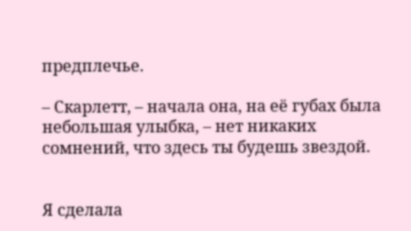предплечье.

– Скарлетт, – начала она, на её губах была небольшая улыбка, – нет никаких сомнений, что здесь ты будешь звездой.


Я сделала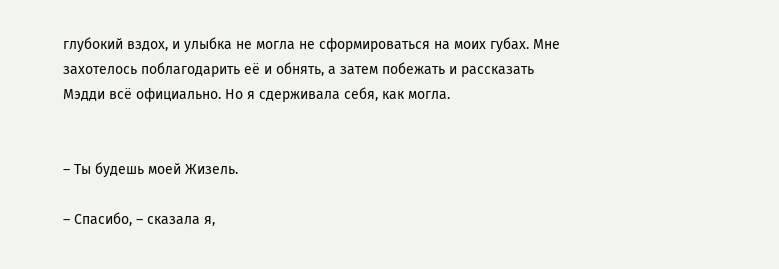глубокий вздох, и улыбка не могла не сформироваться на моих губах. Мне захотелось поблагодарить её и обнять, а затем побежать и рассказать Мэдди всё официально. Но я сдерживала себя, как могла.


– Ты будешь моей Жизель.

– Спасибо, – сказала я,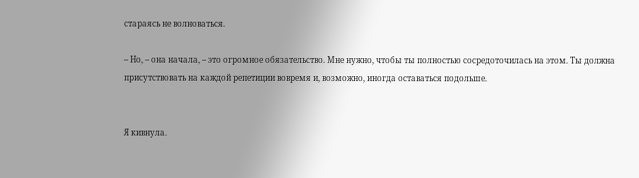стараясь не волноваться.

– Но, – она начала, – это огромное обязательство. Мне нужно, чтобы ты полностью сосредоточилась на этом. Ты должна присутствовать на каждой репетиции вовремя и, возможно, иногда оставаться подольше.


Я кивнула.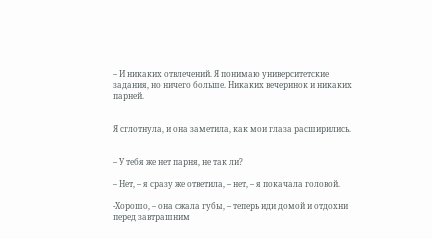– И никаких отвлечений. Я понимаю университетские задания, но ничего больше. Никаких вечеринок и никаких парней.


Я сглотнула, и она заметила, как мои глаза расширились.


– У тебя же нет парня, не так ли?

– Нет, – я сразу же ответила, – нет, – я покачала головой.

-Хорошо, – она сжала губы, – теперь иди домой и отдохни перед завтрашним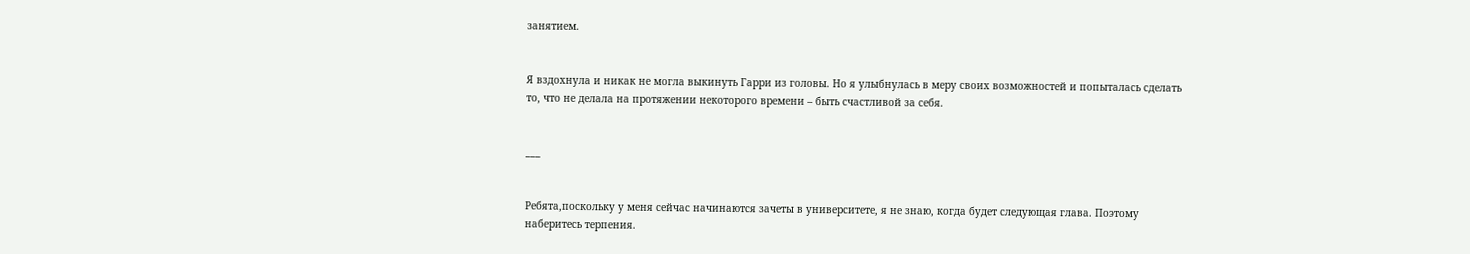занятием.


Я вздохнула и никак не могла выкинуть Гарри из головы. Но я улыбнулась в меру своих возможностей и попыталась сделать то, что не делала на протяжении некоторого времени – быть счастливой за себя.


___


Ребята,поскольку у меня сейчас начинаются зачеты в университете, я не знаю, когда будет следующая глава. Поэтому наберитесь терпения.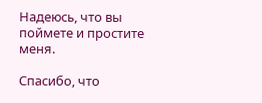Надеюсь, что вы поймете и простите меня.

Спасибо, что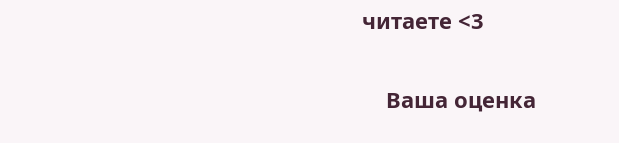читаете <3


    Ваша оценка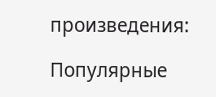произведения:

Популярные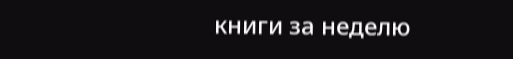книги за неделю